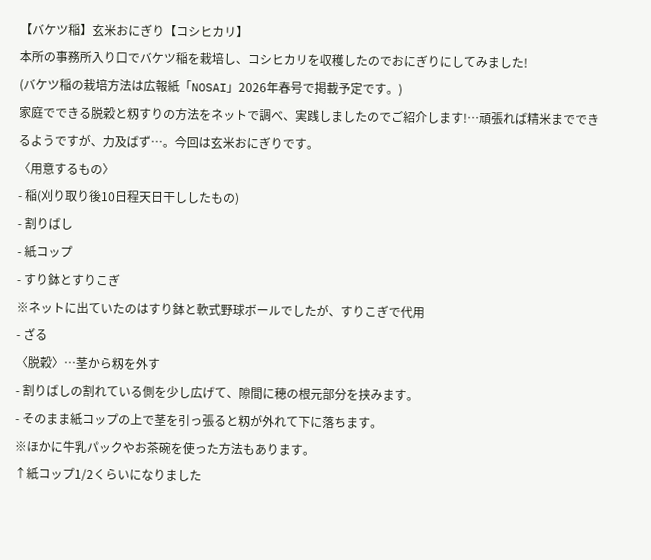【バケツ稲】玄米おにぎり【コシヒカリ】
本所の事務所入り口でバケツ稲を栽培し、コシヒカリを収穫したのでおにぎりにしてみました!
(バケツ稲の栽培方法は広報紙「NOSAI」2026年春号で掲載予定です。)
家庭でできる脱穀と籾すりの方法をネットで調べ、実践しましたのでご紹介します!…頑張れば精米までできるようですが、力及ばず…。今回は玄米おにぎりです。
〈用意するもの〉
- 稲(刈り取り後10日程天日干ししたもの)
- 割りばし
- 紙コップ
- すり鉢とすりこぎ
※ネットに出ていたのはすり鉢と軟式野球ボールでしたが、すりこぎで代用
- ざる
〈脱穀〉…茎から籾を外す
- 割りばしの割れている側を少し広げて、隙間に穂の根元部分を挟みます。
- そのまま紙コップの上で茎を引っ張ると籾が外れて下に落ちます。
※ほかに牛乳パックやお茶碗を使った方法もあります。
↑紙コップ1/2くらいになりました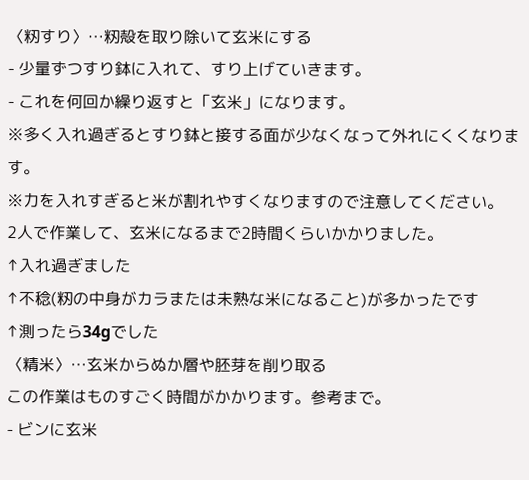〈籾すり〉…籾殻を取り除いて玄米にする
- 少量ずつすり鉢に入れて、すり上げていきます。
- これを何回か繰り返すと「玄米」になります。
※多く入れ過ぎるとすり鉢と接する面が少なくなって外れにくくなります。
※力を入れすぎると米が割れやすくなりますので注意してください。
2人で作業して、玄米になるまで2時間くらいかかりました。
↑入れ過ぎました
↑不稔(籾の中身がカラまたは未熟な米になること)が多かったです
↑測ったら34gでした
〈精米〉…玄米からぬか層や胚芽を削り取る
この作業はものすごく時間がかかります。参考まで。
- ビンに玄米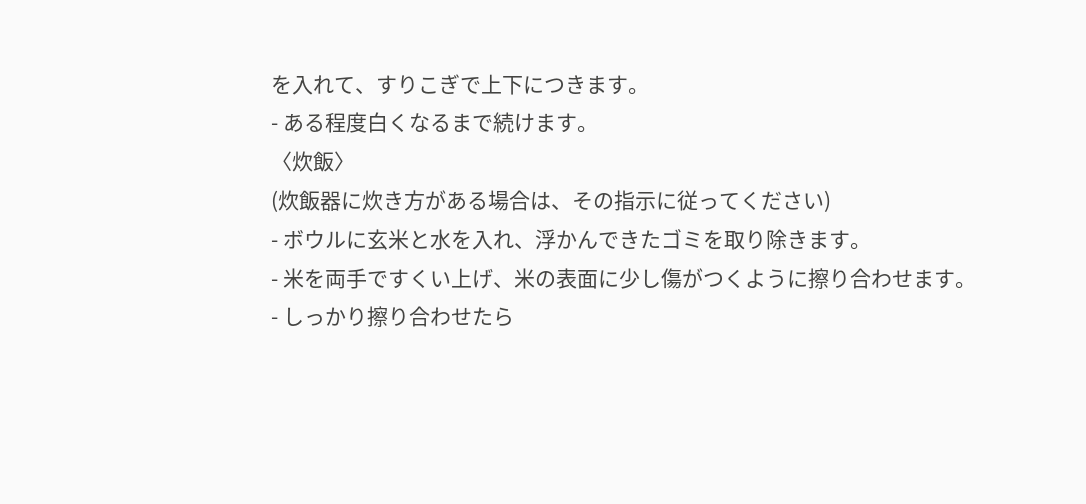を入れて、すりこぎで上下につきます。
- ある程度白くなるまで続けます。
〈炊飯〉
(炊飯器に炊き方がある場合は、その指示に従ってください)
- ボウルに玄米と水を入れ、浮かんできたゴミを取り除きます。
- 米を両手ですくい上げ、米の表面に少し傷がつくように擦り合わせます。
- しっかり擦り合わせたら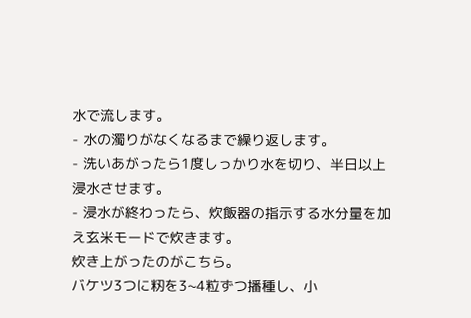水で流します。
- 水の濁りがなくなるまで繰り返します。
- 洗いあがったら1度しっかり水を切り、半日以上浸水させます。
- 浸水が終わったら、炊飯器の指示する水分量を加え玄米モードで炊きます。
炊き上がったのがこちら。
バケツ3つに籾を3~4粒ずつ播種し、小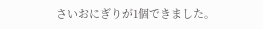さいおにぎりが1個できました。